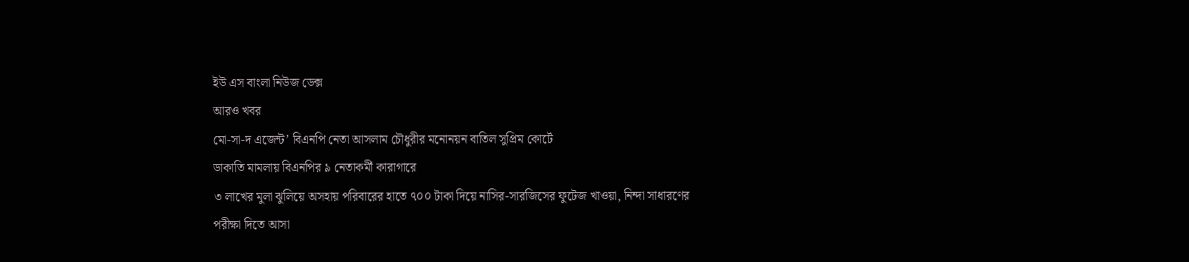ইউ এস বাংলা নিউজ ডেক্স
আরও খবর
মো-সা-দ এজেন্ট’ বিএনপি নেতা আসলাম চৌধুরীর মনোনয়ন বাতিল সুপ্রিম কোর্টে
ডাকাতি মামলায় বিএনপির ৯ নেতাকর্মী কারাগারে
৩ লাখের মুলা ঝুলিয়ে অসহায় পরিবারের হাতে ৭০০ টাকা দিয়ে নাসির-সারজিসের ফুটেজ খাওয়া, নিন্দা সাধারণের
পরীক্ষা দিতে আসা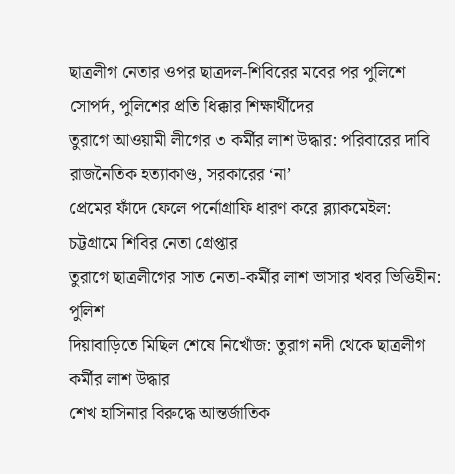ছাত্রলীগ নেতার ওপর ছাত্রদল-শিবিরের মবের পর পুলিশে সোপর্দ, পুলিশের প্রতি ধিক্কার শিক্ষার্থীদের
তুরাগে আওয়ামী লীগের ৩ কর্মীর লাশ উদ্ধার: পরিবারের দাবি রাজনৈতিক হত্যাকাণ্ড, সরকারের ‘না’
প্রেমের ফাঁদে ফেলে পর্নোগ্রাফি ধারণ করে ব্ল্যাকমেইল: চট্টগ্রামে শিবির নেতা গ্রেপ্তার
তুরাগে ছাত্রলীগের সাত নেতা-কর্মীর লাশ ভাসার খবর ভিত্তিহীন: পুলিশ
দিয়াবাড়িতে মিছিল শেষে নিখোঁজ: তুরাগ নদী থেকে ছাত্রলীগ কর্মীর লাশ উদ্ধার
শেখ হাসিনার বিরুদ্ধে আন্তর্জাতিক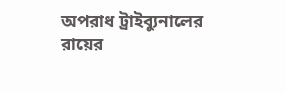অপরাধ ট্রাইব্যুনালের রায়ের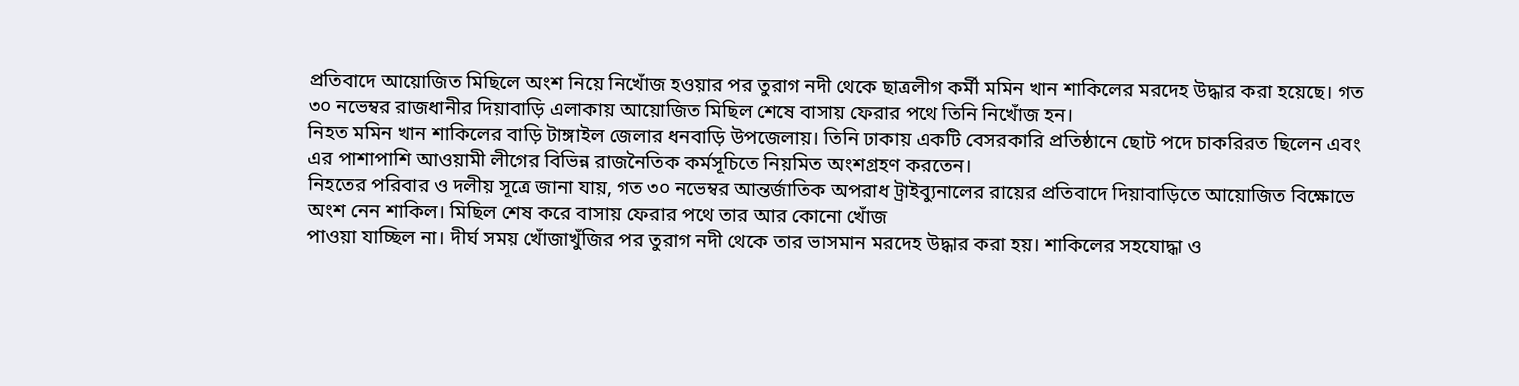প্রতিবাদে আয়োজিত মিছিলে অংশ নিয়ে নিখোঁজ হওয়ার পর তুরাগ নদী থেকে ছাত্রলীগ কর্মী মমিন খান শাকিলের মরদেহ উদ্ধার করা হয়েছে। গত ৩০ নভেম্বর রাজধানীর দিয়াবাড়ি এলাকায় আয়োজিত মিছিল শেষে বাসায় ফেরার পথে তিনি নিখোঁজ হন।
নিহত মমিন খান শাকিলের বাড়ি টাঙ্গাইল জেলার ধনবাড়ি উপজেলায়। তিনি ঢাকায় একটি বেসরকারি প্রতিষ্ঠানে ছোট পদে চাকরিরত ছিলেন এবং এর পাশাপাশি আওয়ামী লীগের বিভিন্ন রাজনৈতিক কর্মসূচিতে নিয়মিত অংশগ্রহণ করতেন।
নিহতের পরিবার ও দলীয় সূত্রে জানা যায়, গত ৩০ নভেম্বর আন্তর্জাতিক অপরাধ ট্রাইব্যুনালের রায়ের প্রতিবাদে দিয়াবাড়িতে আয়োজিত বিক্ষোভে অংশ নেন শাকিল। মিছিল শেষ করে বাসায় ফেরার পথে তার আর কোনো খোঁজ
পাওয়া যাচ্ছিল না। দীর্ঘ সময় খোঁজাখুঁজির পর তুরাগ নদী থেকে তার ভাসমান মরদেহ উদ্ধার করা হয়। শাকিলের সহযোদ্ধা ও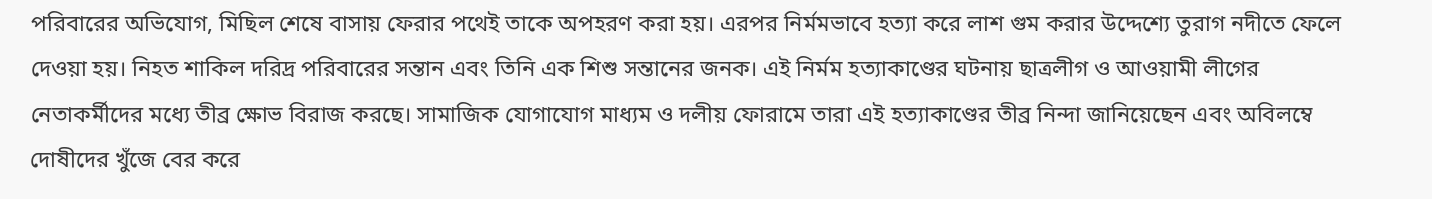পরিবারের অভিযোগ, মিছিল শেষে বাসায় ফেরার পথেই তাকে অপহরণ করা হয়। এরপর নির্মমভাবে হত্যা করে লাশ গুম করার উদ্দেশ্যে তুরাগ নদীতে ফেলে দেওয়া হয়। নিহত শাকিল দরিদ্র পরিবারের সন্তান এবং তিনি এক শিশু সন্তানের জনক। এই নির্মম হত্যাকাণ্ডের ঘটনায় ছাত্রলীগ ও আওয়ামী লীগের নেতাকর্মীদের মধ্যে তীব্র ক্ষোভ বিরাজ করছে। সামাজিক যোগাযোগ মাধ্যম ও দলীয় ফোরামে তারা এই হত্যাকাণ্ডের তীব্র নিন্দা জানিয়েছেন এবং অবিলম্বে দোষীদের খুঁজে বের করে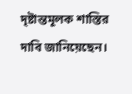দৃষ্টান্তমূলক শাস্তির দাবি জানিয়েছেন।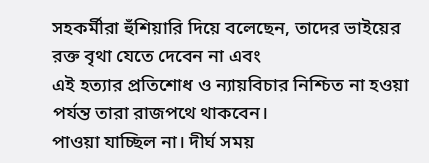সহকর্মীরা হুঁশিয়ারি দিয়ে বলেছেন, তাদের ভাইয়ের রক্ত বৃথা যেতে দেবেন না এবং
এই হত্যার প্রতিশোধ ও ন্যায়বিচার নিশ্চিত না হওয়া পর্যন্ত তারা রাজপথে থাকবেন।
পাওয়া যাচ্ছিল না। দীর্ঘ সময়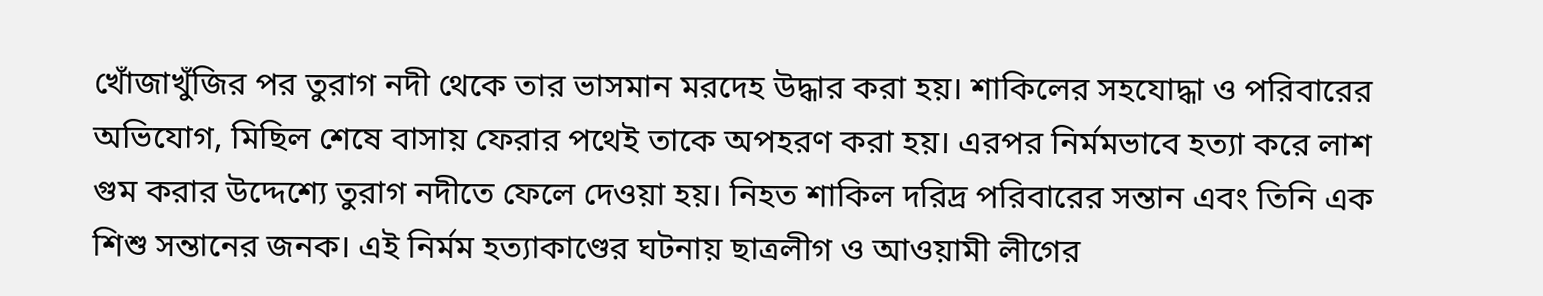খোঁজাখুঁজির পর তুরাগ নদী থেকে তার ভাসমান মরদেহ উদ্ধার করা হয়। শাকিলের সহযোদ্ধা ও পরিবারের অভিযোগ, মিছিল শেষে বাসায় ফেরার পথেই তাকে অপহরণ করা হয়। এরপর নির্মমভাবে হত্যা করে লাশ গুম করার উদ্দেশ্যে তুরাগ নদীতে ফেলে দেওয়া হয়। নিহত শাকিল দরিদ্র পরিবারের সন্তান এবং তিনি এক শিশু সন্তানের জনক। এই নির্মম হত্যাকাণ্ডের ঘটনায় ছাত্রলীগ ও আওয়ামী লীগের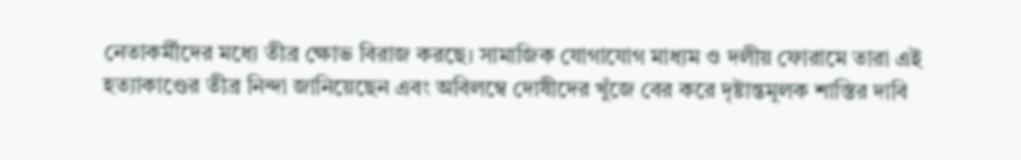নেতাকর্মীদের মধ্যে তীব্র ক্ষোভ বিরাজ করছে। সামাজিক যোগাযোগ মাধ্যম ও দলীয় ফোরামে তারা এই হত্যাকাণ্ডের তীব্র নিন্দা জানিয়েছেন এবং অবিলম্বে দোষীদের খুঁজে বের করে দৃষ্টান্তমূলক শাস্তির দাবি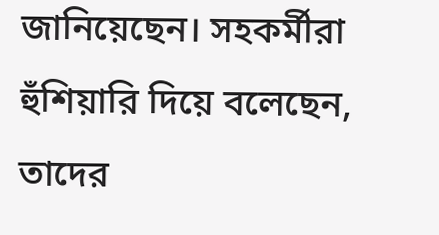জানিয়েছেন। সহকর্মীরা হুঁশিয়ারি দিয়ে বলেছেন, তাদের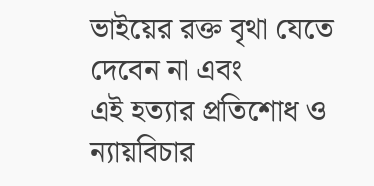ভাইয়ের রক্ত বৃথা যেতে দেবেন না এবং
এই হত্যার প্রতিশোধ ও ন্যায়বিচার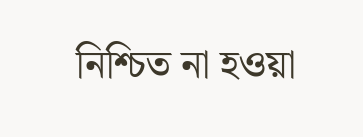নিশ্চিত না হওয়া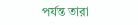পর্যন্ত তারা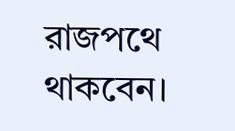রাজপথে থাকবেন।